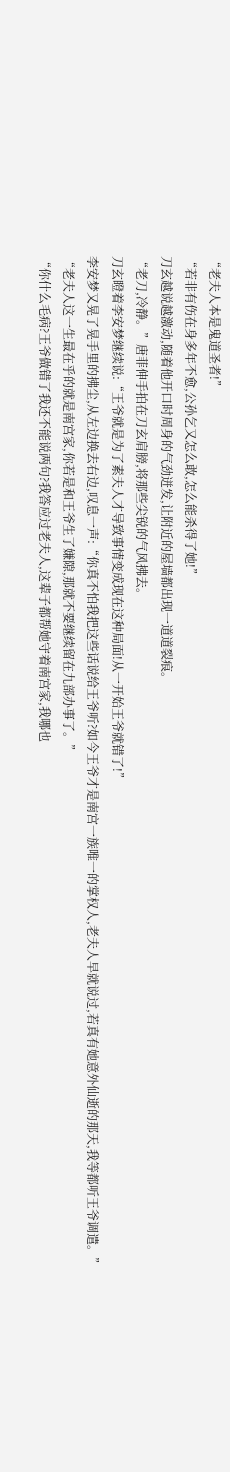“老夫人本是鬼道圣者!”
“若非有伤在身多年不愈,公孙乞又怎么敢,怎么能杀得了她!”
刀玄越说越激动,随着他开口时周身的气劲迸发,让附近的屋墙都出现一道道裂痕。
“老刀,冷静。”唐菲伸手拍在刀玄肩膀,将那些尖锐的气风拂去。
刀玄瞪着李安梦继续说:“王爷就是为了素夫人才导致事情变成现在这种局面!从一开始王爷就错了!”
李安梦又晃了晃手里的拂尘,从左边换去右边,叹息一声:“你真不怕我把这些话说给王爷听?如今王爷才是南宫一族唯一的掌权人,老夫人早就说过,若真有她意外仙逝的那天,我等都听王爷调遣。”
“老夫人这一生最在乎的就是南宫家,你若是和王爷生了嫌隙,那就不要继续留在九部办事了。”
“你什么毛病?王爷做错了我还不能说两句?我答应过老夫人,这辈子都帮她守着南宫家,我哪也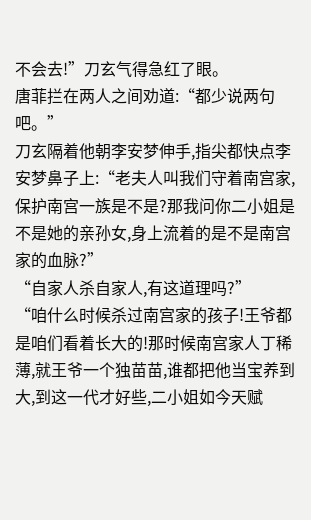不会去!”刀玄气得急红了眼。
唐菲拦在两人之间劝道:“都少说两句吧。”
刀玄隔着他朝李安梦伸手,指尖都快点李安梦鼻子上:“老夫人叫我们守着南宫家,保护南宫一族是不是?那我问你二小姐是不是她的亲孙女,身上流着的是不是南宫家的血脉?”
“自家人杀自家人,有这道理吗?”
“咱什么时候杀过南宫家的孩子!王爷都是咱们看着长大的!那时候南宫家人丁稀薄,就王爷一个独苗苗,谁都把他当宝养到大,到这一代才好些,二小姐如今天赋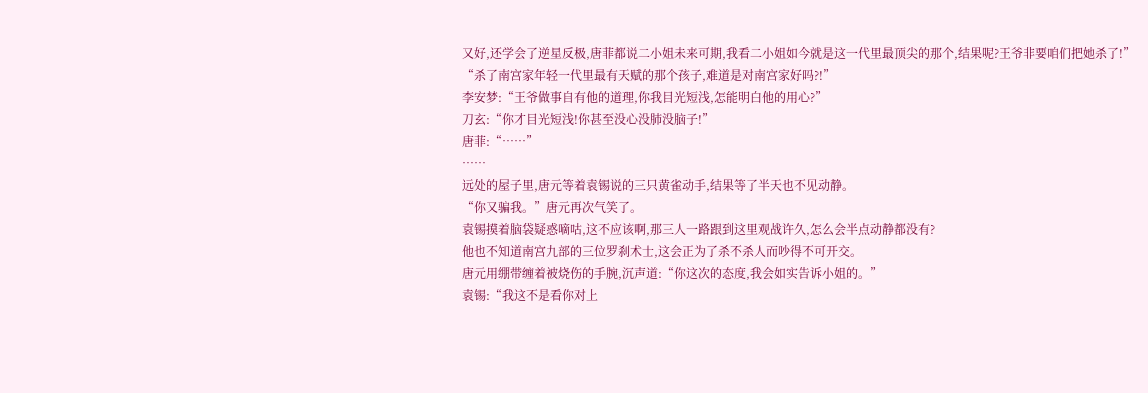又好,还学会了逆星反极,唐菲都说二小姐未来可期,我看二小姐如今就是这一代里最顶尖的那个,结果呢?王爷非要咱们把她杀了!”
“杀了南宫家年轻一代里最有天赋的那个孩子,难道是对南宫家好吗?!”
李安梦:“王爷做事自有他的道理,你我目光短浅,怎能明白他的用心?”
刀玄:“你才目光短浅!你甚至没心没肺没脑子!”
唐菲:“……”
……
远处的屋子里,唐元等着袁锡说的三只黄雀动手,结果等了半天也不见动静。
“你又骗我。”唐元再次气笑了。
袁锡摸着脑袋疑惑嘀咕,这不应该啊,那三人一路跟到这里观战许久,怎么会半点动静都没有?
他也不知道南宫九部的三位罗刹术士,这会正为了杀不杀人而吵得不可开交。
唐元用绷带缠着被烧伤的手腕,沉声道:“你这次的态度,我会如实告诉小姐的。”
袁锡:“我这不是看你对上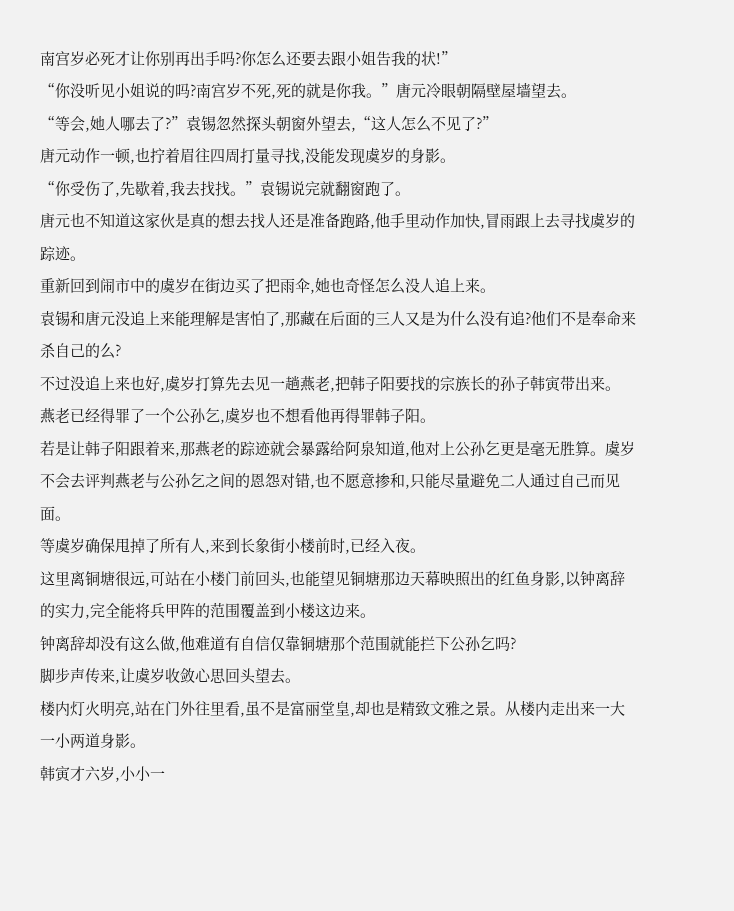南宫岁必死才让你别再出手吗?你怎么还要去跟小姐告我的状!”
“你没听见小姐说的吗?南宫岁不死,死的就是你我。”唐元冷眼朝隔壁屋墙望去。
“等会,她人哪去了?”袁锡忽然探头朝窗外望去,“这人怎么不见了?”
唐元动作一顿,也拧着眉往四周打量寻找,没能发现虞岁的身影。
“你受伤了,先歇着,我去找找。”袁锡说完就翻窗跑了。
唐元也不知道这家伙是真的想去找人还是准备跑路,他手里动作加快,冒雨跟上去寻找虞岁的踪迹。
重新回到闹市中的虞岁在街边买了把雨伞,她也奇怪怎么没人追上来。
袁锡和唐元没追上来能理解是害怕了,那藏在后面的三人又是为什么没有追?他们不是奉命来杀自己的么?
不过没追上来也好,虞岁打算先去见一趟燕老,把韩子阳要找的宗族长的孙子韩寅带出来。
燕老已经得罪了一个公孙乞,虞岁也不想看他再得罪韩子阳。
若是让韩子阳跟着来,那燕老的踪迹就会暴露给阿泉知道,他对上公孙乞更是毫无胜算。虞岁不会去评判燕老与公孙乞之间的恩怨对错,也不愿意掺和,只能尽量避免二人通过自己而见面。
等虞岁确保甩掉了所有人,来到长象街小楼前时,已经入夜。
这里离铜塘很远,可站在小楼门前回头,也能望见铜塘那边天幕映照出的红鱼身影,以钟离辞的实力,完全能将兵甲阵的范围覆盖到小楼这边来。
钟离辞却没有这么做,他难道有自信仅靠铜塘那个范围就能拦下公孙乞吗?
脚步声传来,让虞岁收敛心思回头望去。
楼内灯火明亮,站在门外往里看,虽不是富丽堂皇,却也是精致文雅之景。从楼内走出来一大一小两道身影。
韩寅才六岁,小小一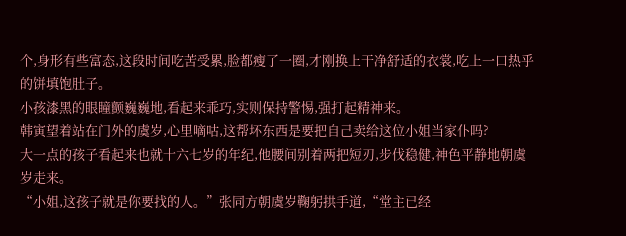个,身形有些富态,这段时间吃苦受累,脸都瘦了一圈,才刚换上干净舒适的衣裳,吃上一口热乎的饼填饱肚子。
小孩漆黑的眼瞳颤巍巍地,看起来乖巧,实则保持警惕,强打起精神来。
韩寅望着站在门外的虞岁,心里嘀咕,这帮坏东西是要把自己卖给这位小姐当家仆吗?
大一点的孩子看起来也就十六七岁的年纪,他腰间别着两把短刃,步伐稳健,神色平静地朝虞岁走来。
“小姐,这孩子就是你要找的人。”张同方朝虞岁鞠躬拱手道,“堂主已经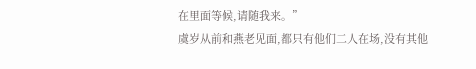在里面等候,请随我来。”
虞岁从前和燕老见面,都只有他们二人在场,没有其他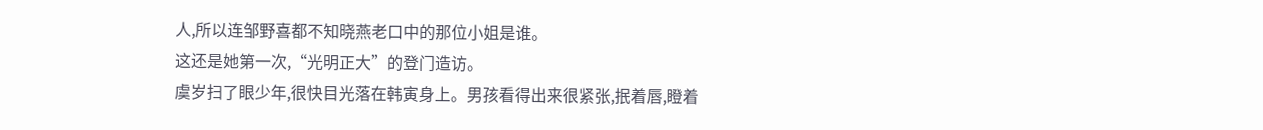人,所以连邹野喜都不知晓燕老口中的那位小姐是谁。
这还是她第一次,“光明正大”的登门造访。
虞岁扫了眼少年,很快目光落在韩寅身上。男孩看得出来很紧张,抿着唇,瞪着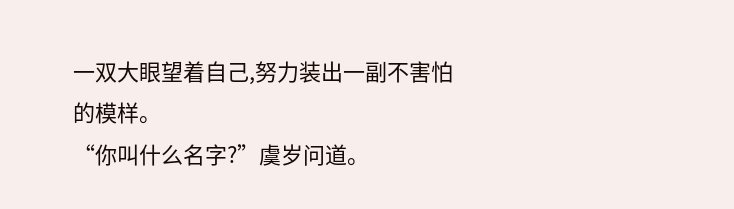一双大眼望着自己,努力装出一副不害怕的模样。
“你叫什么名字?”虞岁问道。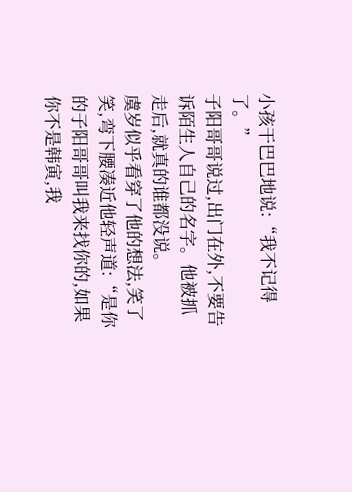小孩干巴巴地说:“我不记得了。”
子阳哥哥说过,出门在外,不要告诉陌生人自己的名字。他被抓走后,就真的谁都没说。
虞岁似乎看穿了他的想法,笑了笑,弯下腰凑近他轻声道:“是你的子阳哥哥叫我来找你的,如果你不是韩寅,我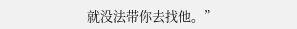就没法带你去找他。”